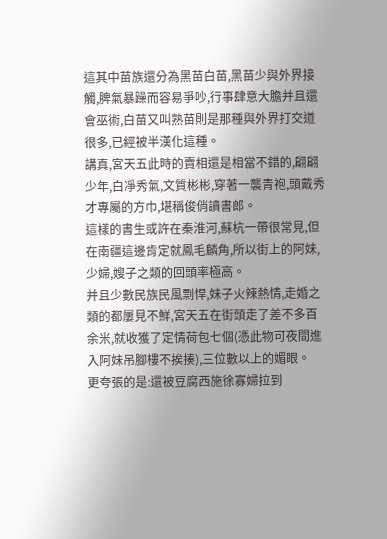這其中苗族還分為黑苗白苗,黑苗少與外界接觸,脾氣暴躁而容易爭吵,行事肆意大膽并且還會巫術,白苗又叫熟苗則是那種與外界打交道很多,已經被半漢化這種。
講真,宮天五此時的賣相還是相當不錯的,翩翩少年,白凈秀氣,文質彬彬,穿著一襲青袍,頭戴秀才專屬的方巾,堪稱俊俏讀書郎。
這樣的書生或許在秦淮河,蘇杭一帶很常見,但在南疆這邊肯定就鳳毛麟角,所以街上的阿妹,少婦,嫂子之類的回頭率極高。
并且少數民族民風剽悍,妹子火辣熱情,走婚之類的都屢見不鮮,宮天五在街頭走了差不多百余米,就收獲了定情荷包七個(憑此物可夜間進入阿妹吊腳樓不挨揍),三位數以上的媚眼。
更夸張的是:還被豆腐西施徐寡婦拉到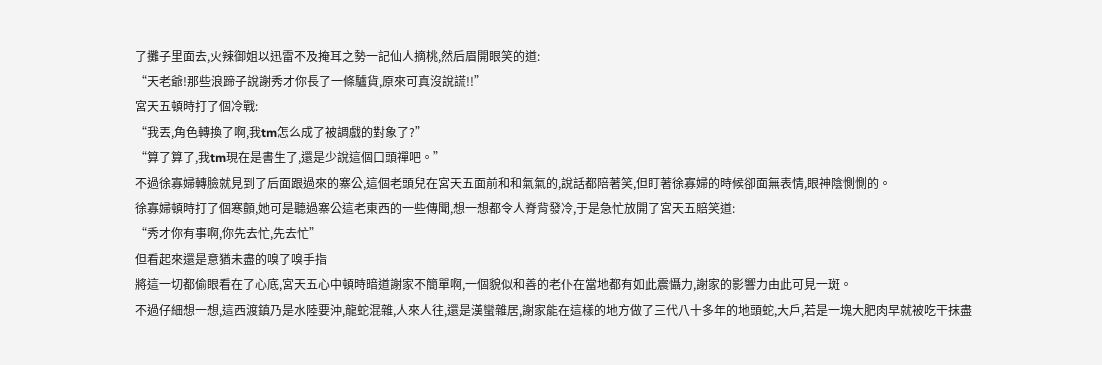了攤子里面去,火辣御姐以迅雷不及掩耳之勢一記仙人摘桃,然后眉開眼笑的道:
“天老爺!那些浪蹄子說謝秀才你長了一條驢貨,原來可真沒說謊!!”
宮天五頓時打了個冷戰:
“我丟,角色轉換了啊,我tm怎么成了被調戲的對象了?”
“算了算了,我tm現在是書生了,還是少說這個口頭禪吧。”
不過徐寡婦轉臉就見到了后面跟過來的寨公,這個老頭兒在宮天五面前和和氣氣的,說話都陪著笑,但盯著徐寡婦的時候卻面無表情,眼神陰惻惻的。
徐寡婦頓時打了個寒顫,她可是聽過寨公這老東西的一些傳聞,想一想都令人脊背發冷,于是急忙放開了宮天五賠笑道:
“秀才你有事啊,你先去忙,先去忙”
但看起來還是意猶未盡的嗅了嗅手指
將這一切都偷眼看在了心底,宮天五心中頓時暗道謝家不簡單啊,一個貌似和善的老仆在當地都有如此震懾力,謝家的影響力由此可見一斑。
不過仔細想一想,這西渡鎮乃是水陸要沖,龍蛇混雜,人來人往,還是漢蠻雜居,謝家能在這樣的地方做了三代八十多年的地頭蛇,大戶,若是一塊大肥肉早就被吃干抹盡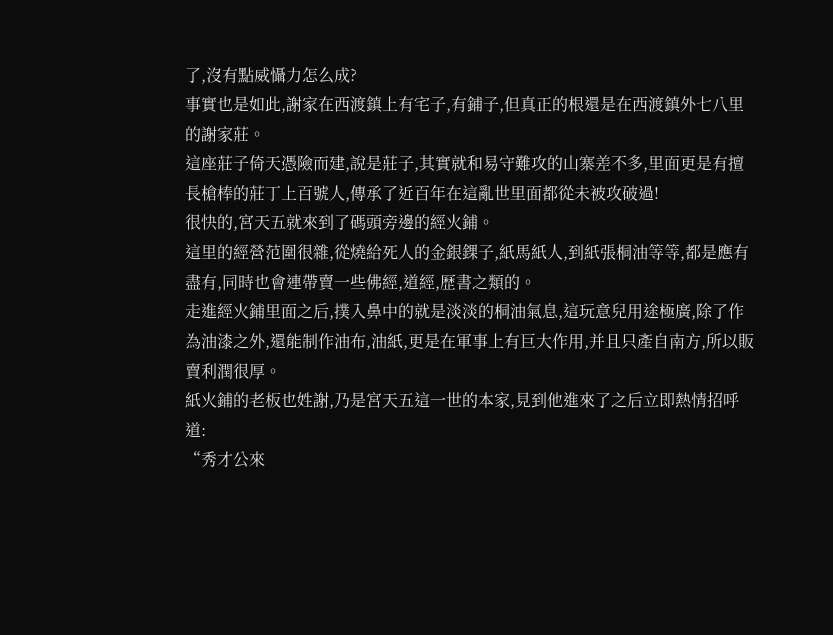了,沒有點威懾力怎么成?
事實也是如此,謝家在西渡鎮上有宅子,有鋪子,但真正的根還是在西渡鎮外七八里的謝家莊。
這座莊子倚天憑險而建,說是莊子,其實就和易守難攻的山寨差不多,里面更是有擅長槍棒的莊丁上百號人,傳承了近百年在這亂世里面都從未被攻破過!
很快的,宮天五就來到了碼頭旁邊的經火鋪。
這里的經營范圍很雜,從燒給死人的金銀錁子,紙馬紙人,到紙張桐油等等,都是應有盡有,同時也會連帶賣一些佛經,道經,歷書之類的。
走進經火鋪里面之后,撲入鼻中的就是淡淡的桐油氣息,這玩意兒用途極廣,除了作為油漆之外,還能制作油布,油紙,更是在軍事上有巨大作用,并且只產自南方,所以販賣利潤很厚。
紙火鋪的老板也姓謝,乃是宮天五這一世的本家,見到他進來了之后立即熱情招呼道:
“秀才公來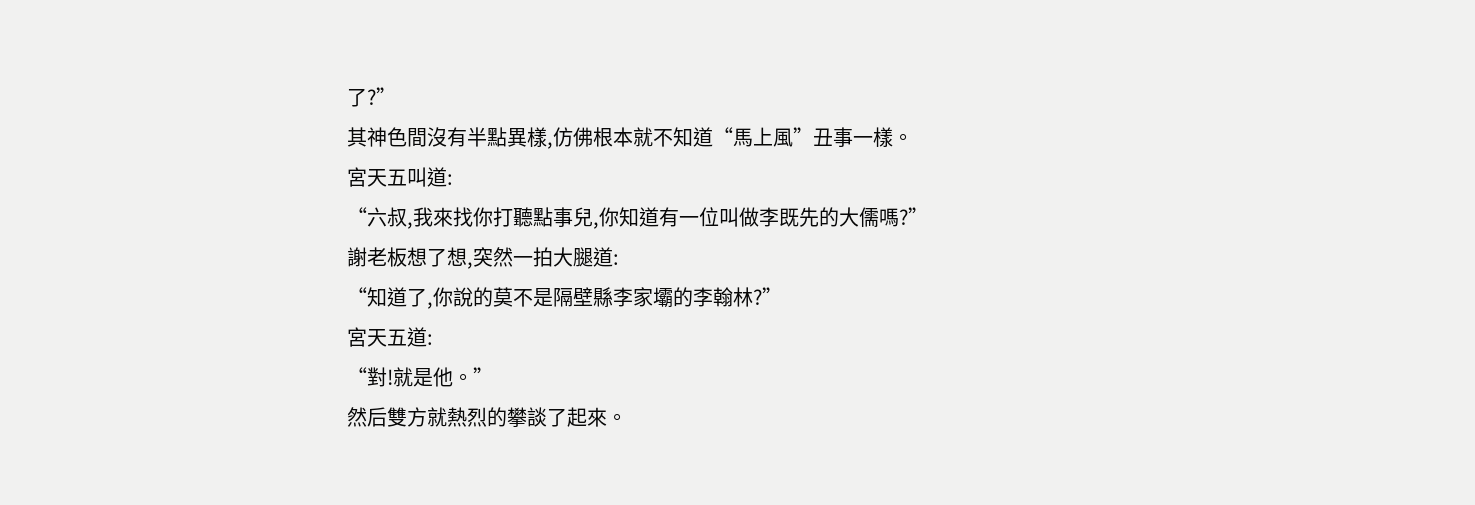了?”
其神色間沒有半點異樣,仿佛根本就不知道“馬上風”丑事一樣。
宮天五叫道:
“六叔,我來找你打聽點事兒,你知道有一位叫做李既先的大儒嗎?”
謝老板想了想,突然一拍大腿道:
“知道了,你說的莫不是隔壁縣李家壩的李翰林?”
宮天五道:
“對!就是他。”
然后雙方就熱烈的攀談了起來。